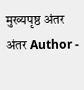मुख्यपृष्ठ अंतर अंतर Author -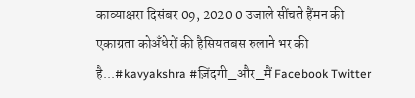काव्याक्षरा दिसंबर 09, 2020 0 उजाले सींचते हैंमन की एकाग्रता कोअँधेरों की हैसियतबस रुलाने भर की है...#kavyakshra #ज़िंदगी_और_मैं Facebook Twitter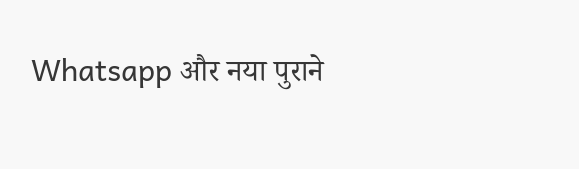Whatsapp और नया पुराने